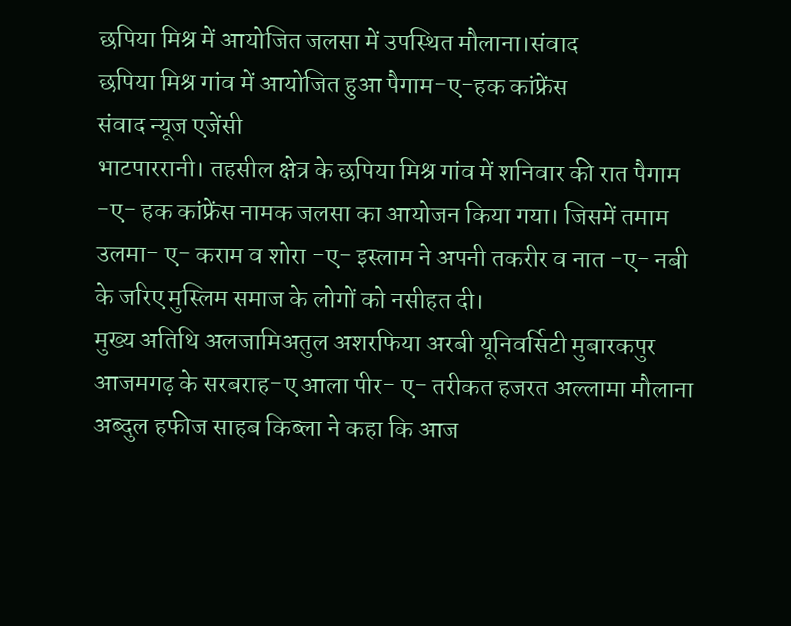छपिया मिश्र में आयोजित जलसा में उपस्थित मौलाना।संवाद
छपिया मिश्र गांव में आयोजित हुआ पैगाम-ए-हक कांफ्रेंस
संवाद न्यूज एजेंसी
भाटपाररानी। तहसील क्षेत्र के छपिया मिश्र गांव में शनिवार की रात पैगाम -ए- हक कांफ्रेंस नामक जलसा का आयोजन किया गया। जिसमें तमाम उलमा- ए- कराम व शोरा -ए- इस्लाम ने अपनी तकरीर व नात -ए- नबी के जरिए मुस्लिम समाज के लोगों को नसीहत दी।
मुख्य अतिथि अलजामिअतुल अशरफिया अरबी यूनिवर्सिटी मुबारकपुर आजमगढ़ के सरबराह-ए आला पीर- ए- तरीकत हजरत अल्लामा मौलाना अब्दुल हफीज साहब किब्ला ने कहा कि आज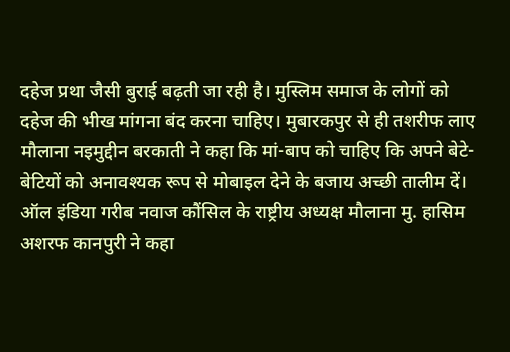दहेज प्रथा जैसी बुराई बढ़ती जा रही है। मुस्लिम समाज के लोगों को दहेज की भीख मांगना बंद करना चाहिए। मुबारकपुर से ही तशरीफ लाए मौलाना नइमुद्दीन बरकाती ने कहा कि मां-बाप को चाहिए कि अपने बेटे-बेटियों को अनावश्यक रूप से मोबाइल देने के बजाय अच्छी तालीम दें। ऑल इंडिया गरीब नवाज कौंसिल के राष्ट्रीय अध्यक्ष मौलाना मु. हासिम अशरफ कानपुरी ने कहा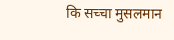कि सच्चा मुसलमान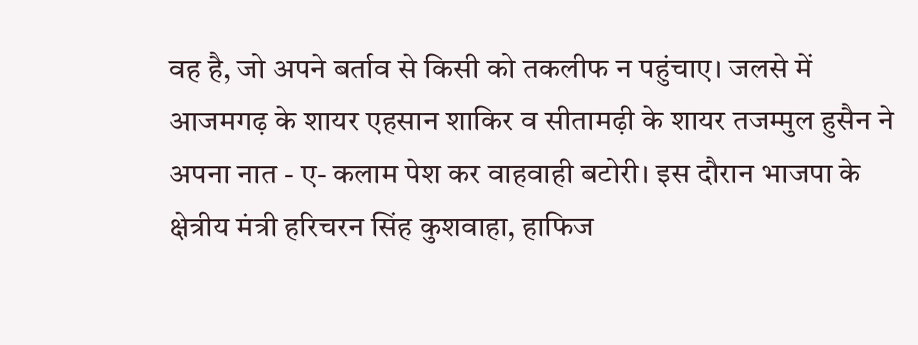वह है, जो अपने बर्ताव से किसी को तकलीफ न पहुंचाए। जलसे में आजमगढ़ के शायर एहसान शाकिर व सीतामढ़ी के शायर तजम्मुल हुसैन ने अपना नात - ए- कलाम पेश कर वाहवाही बटोरी। इस दौरान भाजपा के क्षेत्रीय मंत्री हरिचरन सिंह कुशवाहा, हाफिज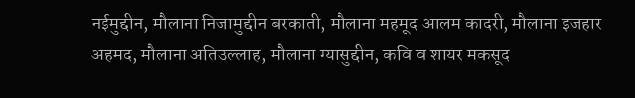नईमुद्दीन, मौलाना निजामुद्दीन बरकाती, मौलाना महमूद आलम कादरी, मौलाना इजहार अहमद, मौलाना अतिउल्लाह, मौलाना ग्यासुद्दीन, कवि व शायर मकसूद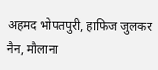अहमद भोपतपुरी, हाफिज जुलकर नैन, मौलाना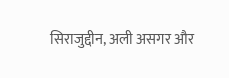सिराजुद्दीन, अली असगर और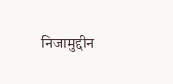निजामुद्दीन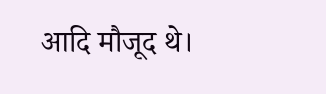आदि मौजूद थे।